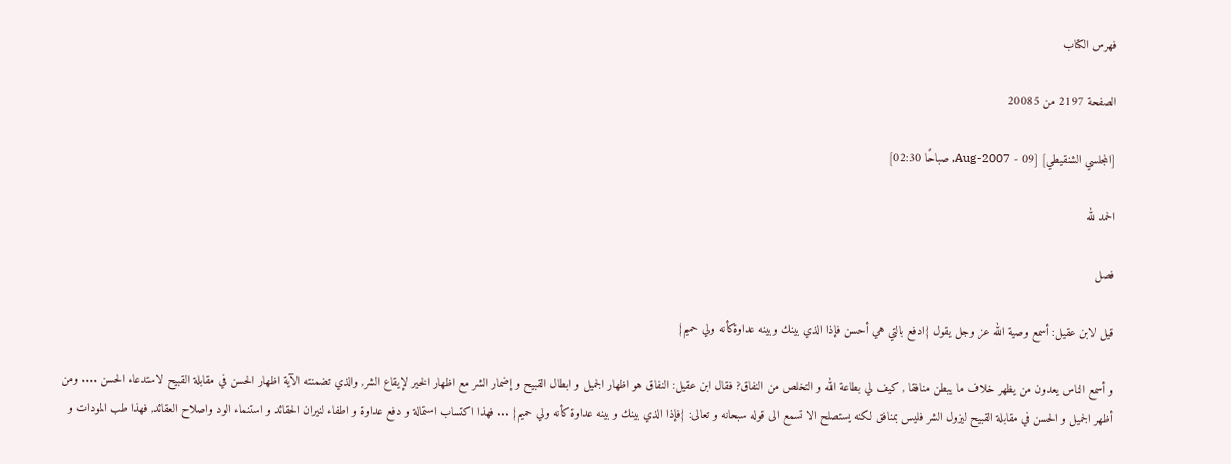فهرس الكتاب

الصفحة 2197 من 20085

[المجلسي الشنقيطي] [09 - Aug-2007, صباحًا 02:30]

الحمد لله

فصل

قيل لابن عقيل: أسمع وصية الله عز وجل يقول {ادفع بالتي هي أحسن فإذا الذي بينك وبينه عداوةكأنه ولي حميم}

و أسمع الناس يعدون من يظهر خلاف ما يبطن منافقا , كيف لي بطاعة الله و التخلص من النفاق? فقال ابن عقيل: النفاق هو اظهار الجميل و ابطال القبيح و إضمار الشر مع اظهار الخير لإيقاع الشر, والذي تضمنته الآية اظهار الحسن في مقابلة القبيح لاستدعاء الحسن .... ومن أظهر الجميل و الحسن في مقابلة القبيح ليزول الشر فليس بمنافق لكنه يستصلح الا تسمع الى قوله سبحانه و تعالى: {فإذا الذي بينك و بينه عداوة كأنه ولي حميم} ... فهذا اكتساب استمالة و دفع عداوة و اطفاء لنيران الحقائد و استنماء الود واصلاح العقائد, فهذا طب المودات و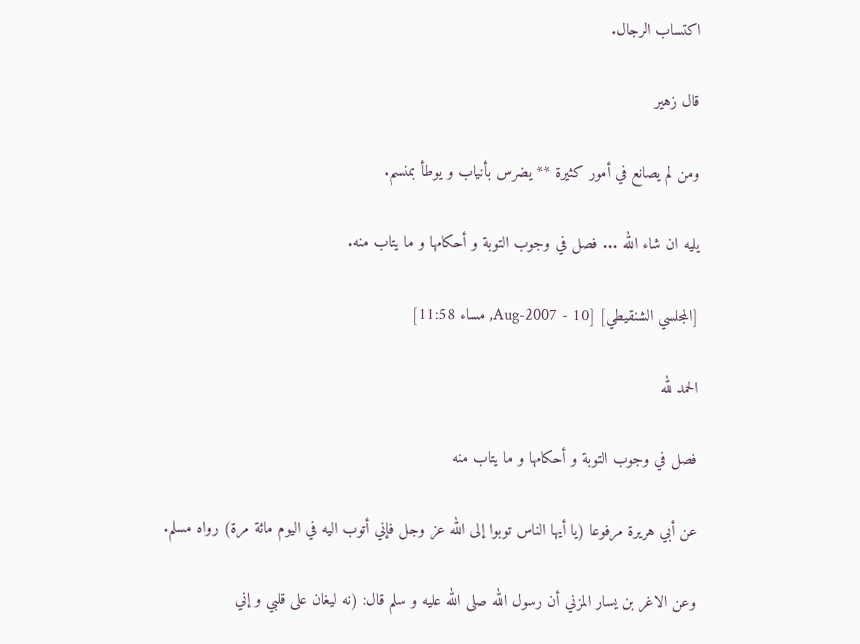اكتساب الرجال.

قال زهير

ومن لم يصانع في أمور كثيرة ** يضرس بأنياب و يوطأ بمنسم.

يليه ان شاء الله ... فصل في وجوب التوبة و أحكامها و ما يتاب منه.

[المجلسي الشنقيطي] [10 - Aug-2007, مساء 11:58]

الحمد لله

فصل في وجوب التوبة و أحكامها و ما يتاب منه

عن أبي هريرة مرفوعا (يا أيها الناس توبوا إلى الله عز وجل فإني أتوب اليه في اليوم مائة مرة) رواه مسلم.

وعن الاغر بن يسار المزني أن رسول الله صلى الله عليه و سلم قال: (نه ليغان على قلبي و إني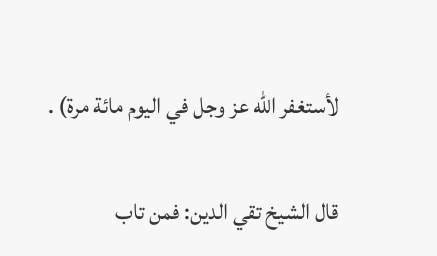لأستغفر الله عز وجل في اليوم مائة مرة) .

قال الشيخ تقي الدين: فمن تاب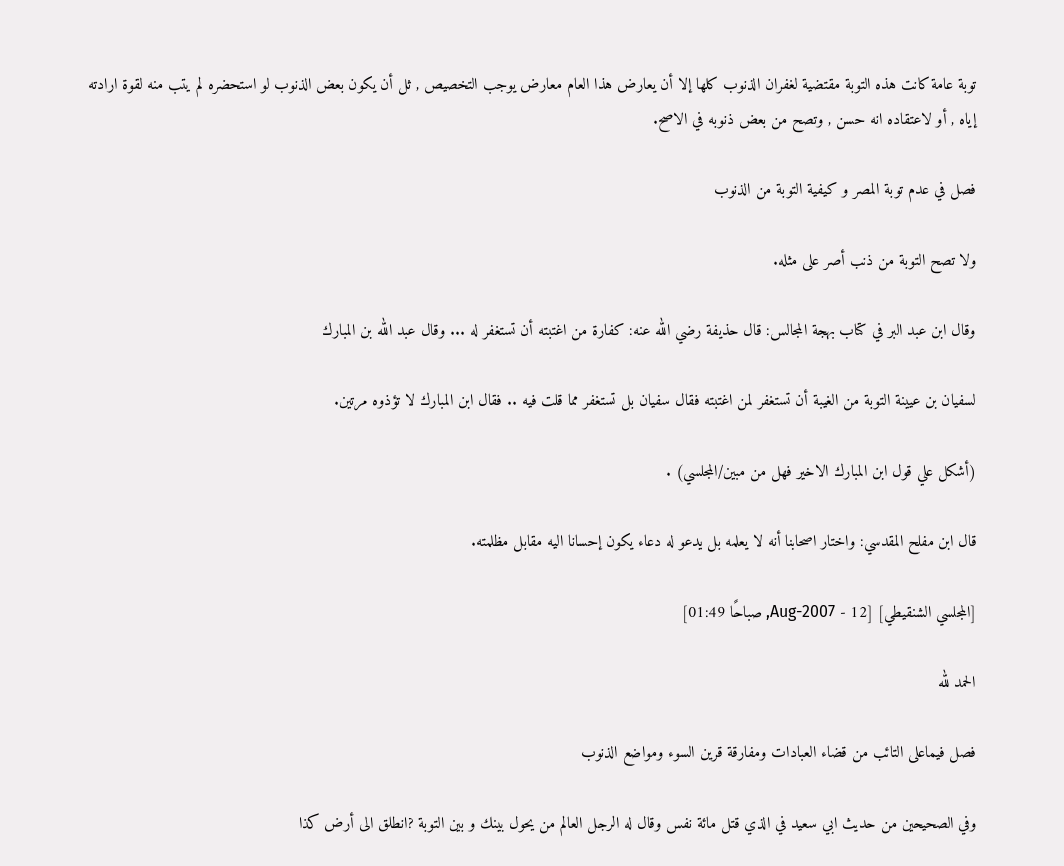توبة عامة كانت هذه التوبة مقتضية لغفران الذنوب كلها إلا أن يعارض هذا العام معارض يوجب التخصيص , ثل أن يكون بعض الذنوب لو استحضره لم يتب منه لقوة ارادته إياه , أو لاعتقاده انه حسن , وتصح من بعض ذنوبه في الاصح.

فصل في عدم توبة المصر و كيفية التوبة من الذنوب

ولا تصح التوبة من ذنب أصر على مثله.

وقال ابن عبد البر في كتاب بهجة المجالس: قال حذيفة رضي الله عنه: كفارة من اغتبته أن تستغفر له ... وقال عبد الله بن المبارك

لسفيان بن عيينة التوبة من الغيبة أن تستغفر لمن اغتبته فقال سفيان بل تستغفر مما قلت فيه .. فقال ابن المبارك لا تؤذوه مرتين.

(أشكل علي قول ابن المبارك الاخير فهل من مبين/المجلسي) .

قال ابن مفلح المقدسي: واختار اصحابنا أنه لا يعلمه بل يدعو له دعاء يكون إحسانا اليه مقابل مظلمته.

[المجلسي الشنقيطي] [12 - Aug-2007, صباحًا 01:49]

الحمد لله

فصل فيماعلى التائب من قضاء العبادات ومفارقة قرين السوء ومواضع الذنوب

وفي الصحيحين من حديث ابي سعيد في الذي قتل مائة نفس وقال له الرجل العالم من يحول بينك و بين التوبة ?انطلق الى أرض كذا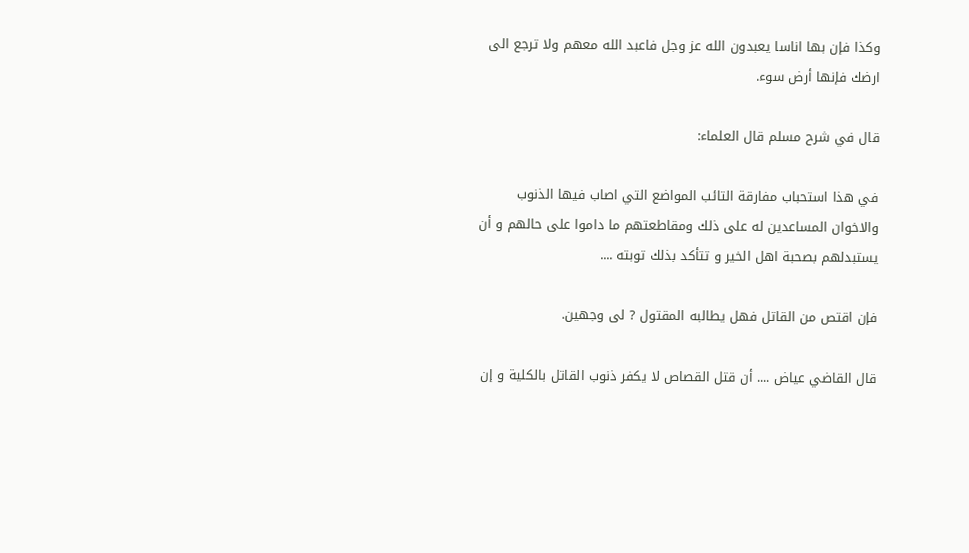وكذا فإن بها اناسا يعبدون الله عز وجل فاعبد الله معهم ولا ترجع الى ارضك فإنها أرض سوء.

قال في شرح مسلم قال العلماء:

في هذا استحباب مفارقة التائب المواضع التي اصاب فيها الذنوب والاخوان المساعدين له على ذلك ومقاطعتهم ما داموا على حالهم و أن يستبدلهم بصحبة اهل الخير و تتأكد بذلك توبته ....

فإن اقتص من القاتل فهل يطالبه المقتول ? لى وجهين.

قال القاضي عياض .... أن قتل القصاص لا يكفر ذنوب القاتل بالكلية و إن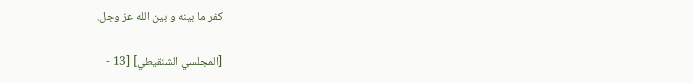كفر ما بينه و بين الله عز وجل.

[المجلسي الشنقيطي] [13 -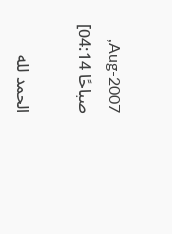Aug-2007, صباحًا 04:14]

الحمد لله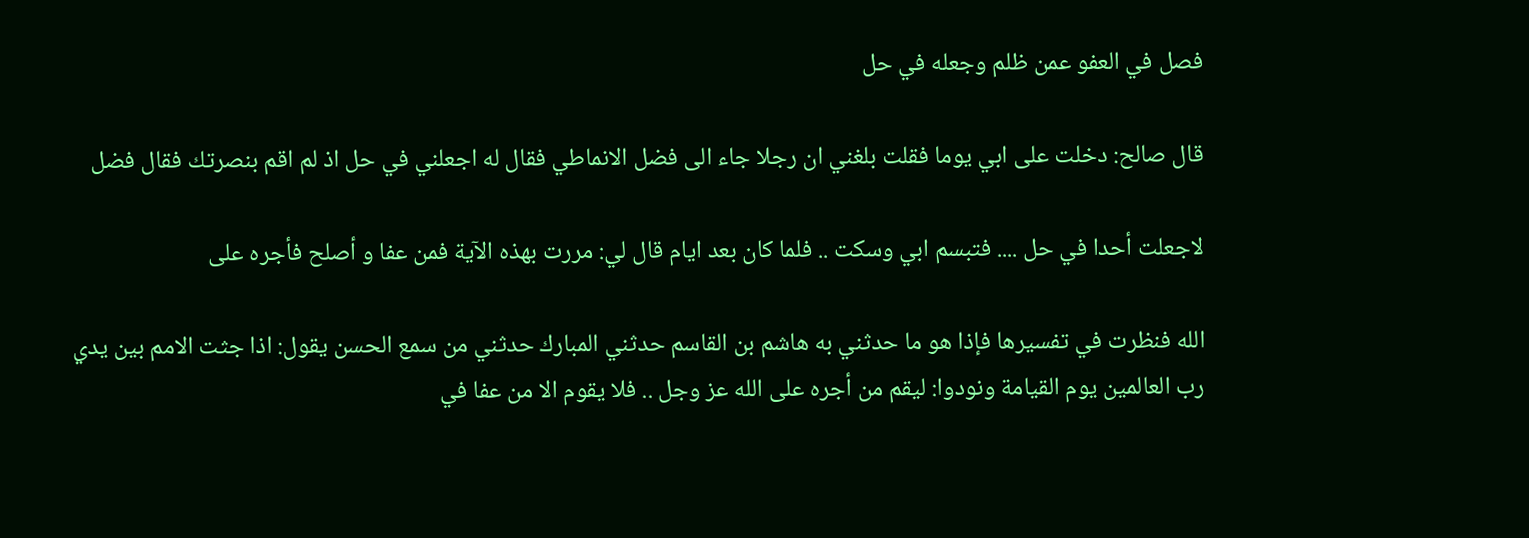فصل في العفو عمن ظلم وجعله في حل

قال صالح: دخلت على ابي يوما فقلت بلغني ان رجلا جاء الى فضل الانماطي فقال له اجعلني في حل اذ لم اقم بنصرتك فقال فضل

لاجعلت أحدا في حل .... فتبسم ابي وسكت .. فلما كان بعد ايام قال لي: مررت بهذه الآية فمن عفا و أصلح فأجره على

الله فنظرت في تفسيرها فإذا هو ما حدثني به هاشم بن القاسم حدثني المبارك حدثني من سمع الحسن يقول: اذا جثت الامم بين يدي رب العالمين يوم القيامة ونودوا: ليقم من أجره على الله عز وجل .. فلا يقوم الا من عفا في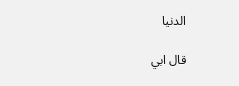الدنيا

قال ابي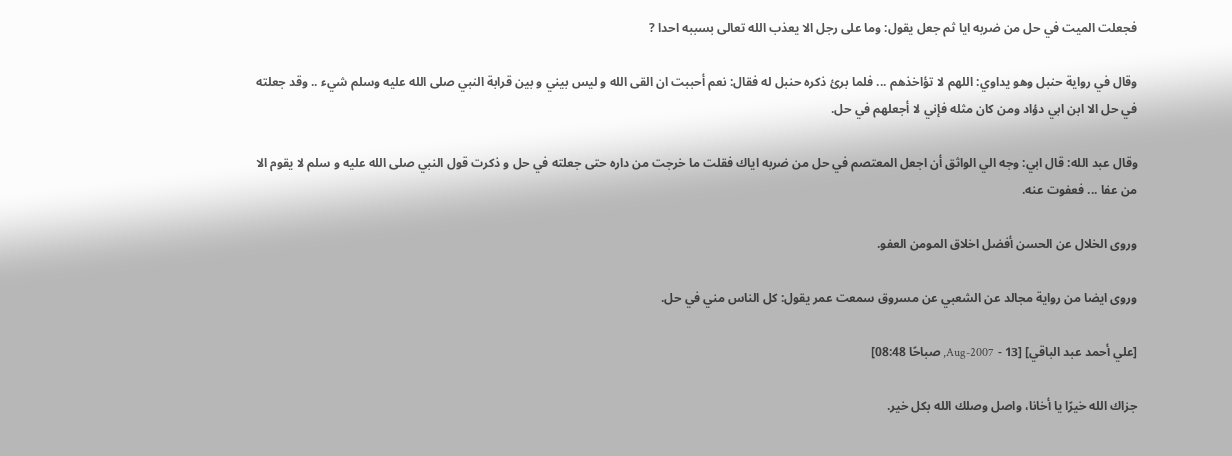فجعلت الميت في حل من ضربه ايا ثم جعل يقول: وما على رجل الا يعذب الله تعالى بسببه احدا ?

وقال في رواية حنبل وهو يداوي: اللهم لا تؤاخذهم ... فلما برئ ذكره حنبل له فقال: نعم أحببت ان القى الله و ليس بيني و بين قرابة النبي صلى الله عليه وسلم شيء .. وقد جعلته في حل الا ابن ابي دؤاد ومن كان مثله فإني لا أجعلهم في حل.

وقال عبد الله: قال ابي: وجه الي الواثق أن اجعل المعتصم في حل من ضربه اياك فقلت ما خرجت من داره حتى جعلته في حل و ذكرت قول النبي صلى الله عليه و سلم لا يقوم الا من عفا ... فعفوت عنه.

وروى الخلال عن الحسن أفضل اخلاق المومن العفو.

وروى ايضا من رواية مجالد عن الشعبي عن مسروق سمعت عمر يقول: كل الناس مني في حل.

[علي أحمد عبد الباقي] [13 - Aug-2007, صباحًا 08:48]

جزاك الله خيرًا يا أخانا، واصل وصلك الله بكل خير.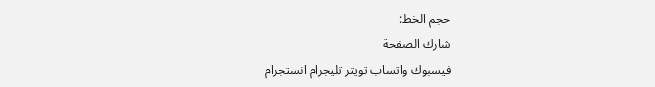حجم الخط:
شارك الصفحة
فيسبوك واتساب تويتر تليجرام انستجرام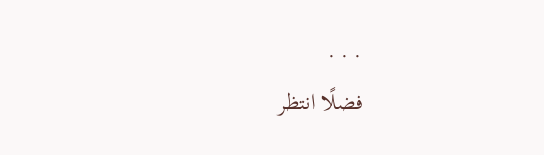. . .
فضلًا انتظر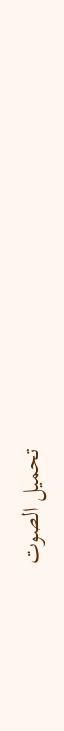تحميل الصوت